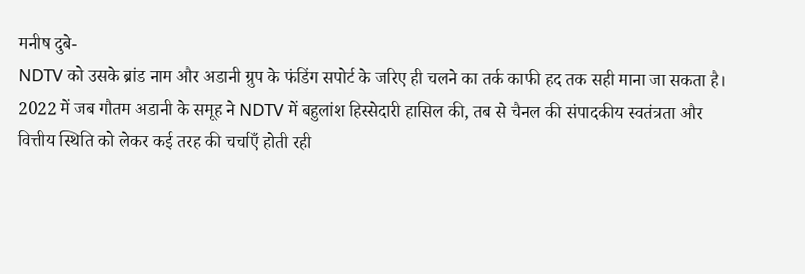मनीष दुबे-
NDTV को उसके ब्रांड नाम और अडानी ग्रुप के फंडिंग सपोर्ट के जरिए ही चलने का तर्क काफी हद तक सही माना जा सकता है। 2022 में जब गौतम अडानी के समूह ने NDTV में बहुलांश हिस्सेदारी हासिल की, तब से चैनल की संपादकीय स्वतंत्रता और वित्तीय स्थिति को लेकर कई तरह की चर्चाएँ होती रही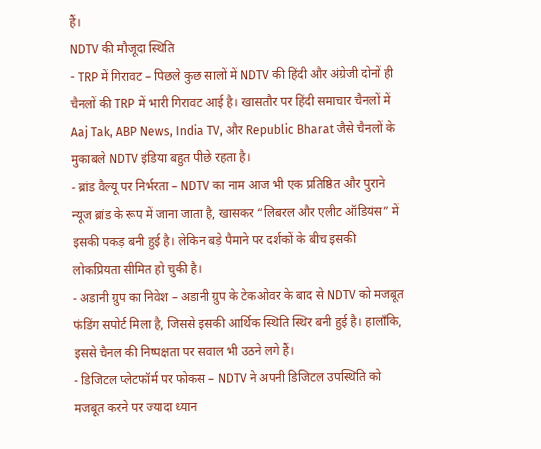हैं।
NDTV की मौजूदा स्थिति
- TRP में गिरावट – पिछले कुछ सालों में NDTV की हिंदी और अंग्रेजी दोनों ही चैनलों की TRP में भारी गिरावट आई है। खासतौर पर हिंदी समाचार चैनलों में Aaj Tak, ABP News, India TV, और Republic Bharat जैसे चैनलों के मुकाबले NDTV इंडिया बहुत पीछे रहता है।
- ब्रांड वैल्यू पर निर्भरता – NDTV का नाम आज भी एक प्रतिष्ठित और पुराने न्यूज ब्रांड के रूप में जाना जाता है, खासकर “लिबरल और एलीट ऑडियंस” में इसकी पकड़ बनी हुई है। लेकिन बड़े पैमाने पर दर्शकों के बीच इसकी लोकप्रियता सीमित हो चुकी है।
- अडानी ग्रुप का निवेश – अडानी ग्रुप के टेकओवर के बाद से NDTV को मजबूत फंडिंग सपोर्ट मिला है, जिससे इसकी आर्थिक स्थिति स्थिर बनी हुई है। हालाँकि, इससे चैनल की निष्पक्षता पर सवाल भी उठने लगे हैं।
- डिजिटल प्लेटफॉर्म पर फोकस – NDTV ने अपनी डिजिटल उपस्थिति को मजबूत करने पर ज्यादा ध्यान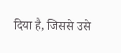दिया है, जिससे उसे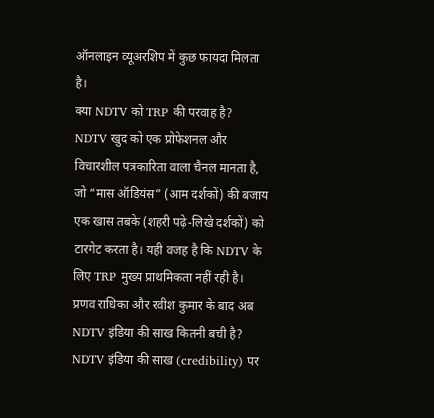ऑनलाइन व्यूअरशिप में कुछ फायदा मिलता है।
क्या NDTV को TRP की परवाह है?
NDTV खुद को एक प्रोफेशनल और विचारशील पत्रकारिता वाला चैनल मानता है, जो “मास ऑडियंस” (आम दर्शकों) की बजाय एक खास तबके (शहरी पढ़े-लिखे दर्शकों) को टारगेट करता है। यही वजह है कि NDTV के लिए TRP मुख्य प्राथमिकता नहीं रही है।
प्रणव राधिका और रवीश कुमार के बाद अब NDTV इंडिया की साख कितनी बची है?
NDTV इंडिया की साख (credibility) पर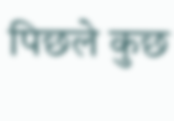पिछले कुछ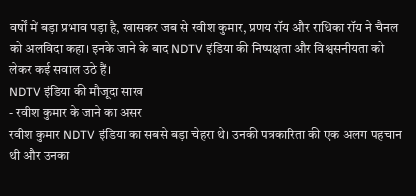वर्षों में बड़ा प्रभाव पड़ा है, खासकर जब से रवीश कुमार, प्रणय रॉय और राधिका रॉय ने चैनल को अलविदा कहा। इनके जाने के बाद NDTV इंडिया की निष्पक्षता और विश्वसनीयता को लेकर कई सवाल उठे हैं।
NDTV इंडिया की मौजूदा साख
- रवीश कुमार के जाने का असर
रवीश कुमार NDTV इंडिया का सबसे बड़ा चेहरा थे। उनकी पत्रकारिता की एक अलग पहचान थी और उनका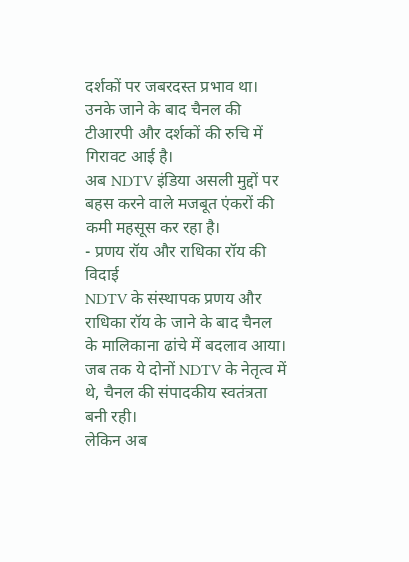दर्शकों पर जबरदस्त प्रभाव था।
उनके जाने के बाद चैनल की टीआरपी और दर्शकों की रुचि में गिरावट आई है।
अब NDTV इंडिया असली मुद्दों पर बहस करने वाले मजबूत एंकरों की कमी महसूस कर रहा है।
- प्रणय रॉय और राधिका रॉय की विदाई
NDTV के संस्थापक प्रणय और राधिका रॉय के जाने के बाद चैनल के मालिकाना ढांचे में बदलाव आया।
जब तक ये दोनों NDTV के नेतृत्व में थे, चैनल की संपादकीय स्वतंत्रता बनी रही।
लेकिन अब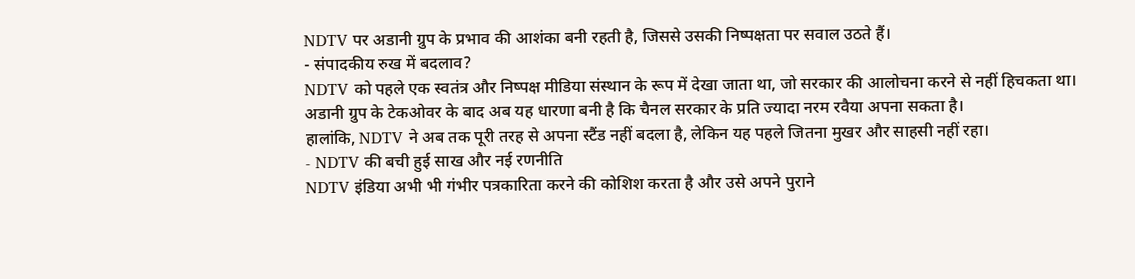NDTV पर अडानी ग्रुप के प्रभाव की आशंका बनी रहती है, जिससे उसकी निष्पक्षता पर सवाल उठते हैं।
- संपादकीय रुख में बदलाव?
NDTV को पहले एक स्वतंत्र और निष्पक्ष मीडिया संस्थान के रूप में देखा जाता था, जो सरकार की आलोचना करने से नहीं हिचकता था।
अडानी ग्रुप के टेकओवर के बाद अब यह धारणा बनी है कि चैनल सरकार के प्रति ज्यादा नरम रवैया अपना सकता है।
हालांकि, NDTV ने अब तक पूरी तरह से अपना स्टैंड नहीं बदला है, लेकिन यह पहले जितना मुखर और साहसी नहीं रहा।
- NDTV की बची हुई साख और नई रणनीति
NDTV इंडिया अभी भी गंभीर पत्रकारिता करने की कोशिश करता है और उसे अपने पुराने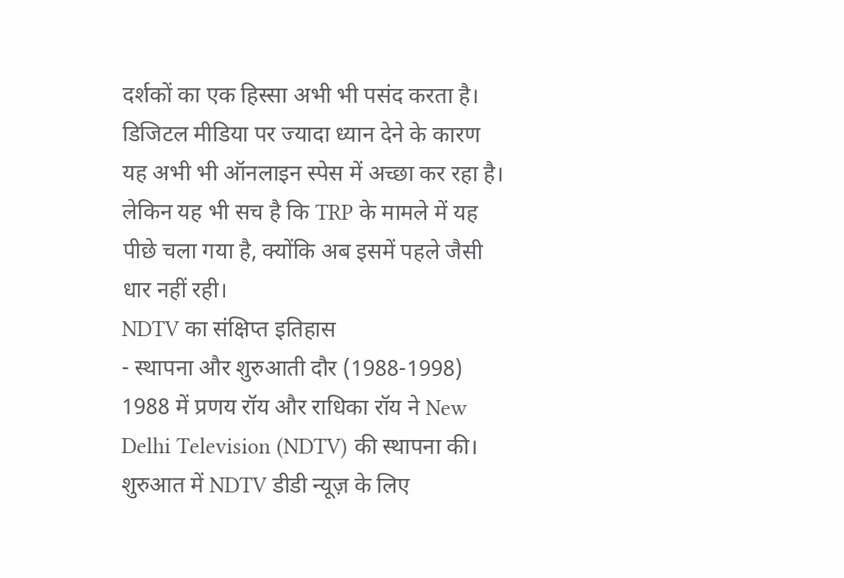दर्शकों का एक हिस्सा अभी भी पसंद करता है।
डिजिटल मीडिया पर ज्यादा ध्यान देने के कारण यह अभी भी ऑनलाइन स्पेस में अच्छा कर रहा है।
लेकिन यह भी सच है कि TRP के मामले में यह पीछे चला गया है, क्योंकि अब इसमें पहले जैसी धार नहीं रही।
NDTV का संक्षिप्त इतिहास
- स्थापना और शुरुआती दौर (1988-1998)
1988 में प्रणय रॉय और राधिका रॉय ने New Delhi Television (NDTV) की स्थापना की।
शुरुआत में NDTV डीडी न्यूज़ के लिए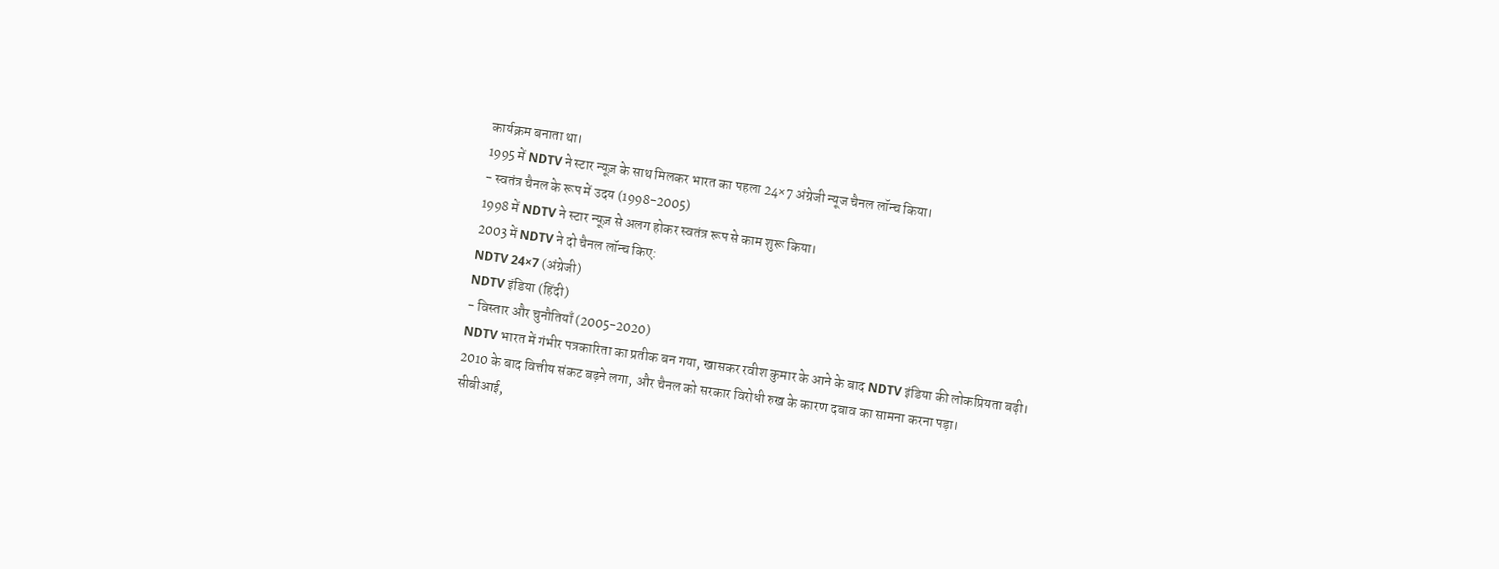कार्यक्रम बनाता था।
1995 में NDTV ने स्टार न्यूज़ के साथ मिलकर भारत का पहला 24×7 अंग्रेजी न्यूज चैनल लॉन्च किया।
- स्वतंत्र चैनल के रूप में उदय (1998-2005)
1998 में NDTV ने स्टार न्यूज़ से अलग होकर स्वतंत्र रूप से काम शुरू किया।
2003 में NDTV ने दो चैनल लॉन्च किए:
NDTV 24×7 (अंग्रेजी)
NDTV इंडिया (हिंदी)
- विस्तार और चुनौतियाँ (2005-2020)
NDTV भारत में गंभीर पत्रकारिता का प्रतीक बन गया, खासकर रवीश कुमार के आने के बाद NDTV इंडिया की लोकप्रियता बढ़ी।
2010 के बाद वित्तीय संकट बढ़ने लगा, और चैनल को सरकार विरोधी रुख के कारण दबाव का सामना करना पड़ा।
सीबीआई,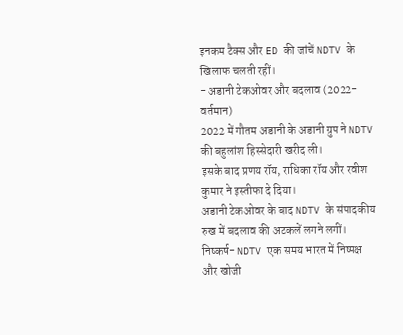इनकम टैक्स और ED की जांचें NDTV के खिलाफ चलती रहीं।
- अडानी टेकओवर और बदलाव (2022-वर्तमान)
2022 में गौतम अडानी के अडानी ग्रुप ने NDTV की बहुलांश हिस्सेदारी खरीद ली।
इसके बाद प्रणय रॉय, राधिका रॉय और रवीश कुमार ने इस्तीफा दे दिया।
अडानी टेकओवर के बाद NDTV के संपादकीय रुख में बदलाव की अटकलें लगने लगीं।
निष्कर्ष- NDTV एक समय भारत में निष्पक्ष और खोजी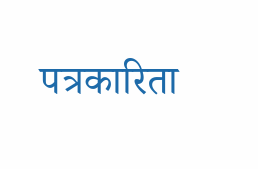पत्रकारिता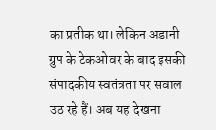का प्रतीक था। लेकिन अडानी ग्रुप के टेकओवर के बाद इसकी संपादकीय स्वतंत्रता पर सवाल उठ रहे हैं। अब यह देखना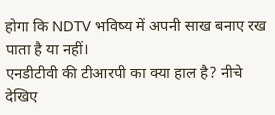होगा कि NDTV भविष्य में अपनी साख बनाए रख पाता है या नहीं।
एनडीटीवी की टीआरपी का क्या हाल है? नीचे देखिए